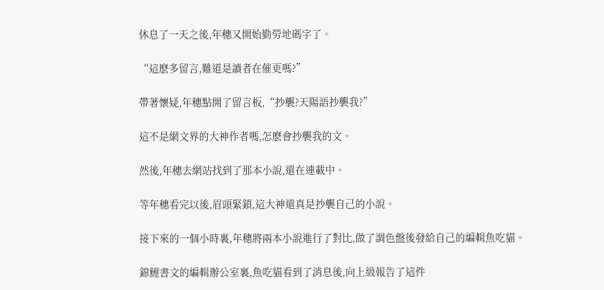休息了一天之後,年穗又開始勤勞地碼字了。

“這麽多留言,難道是讀者在催更嗎?”

帶著懷疑,年穗點開了留言板,“抄襲?天陽語抄襲我?”

這不是網文界的大神作者嗎,怎麽會抄襲我的文。

然後,年穗去網站找到了那本小說,還在連載中。

等年穗看完以後,眉頭緊鎖,這大神還真是抄襲自己的小說。

接下來的一個小時裏,年穗將兩本小說進行了對比,做了調色盤後發給自己的編輯魚吃貓。

錦鯉書文的編輯辦公室裏,魚吃貓看到了消息後,向上級報告了這件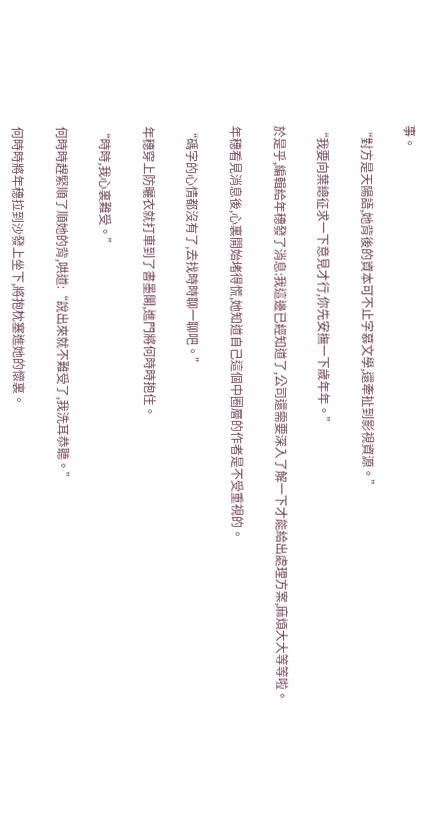事。

“對方是天陽語,她背後的資本可不止字慕文學,還牽扯到影視資源。”

“我要向葉總征求一下意見才行,你先安撫一下歲年年。”

於是乎,編輯給年穗發了消息:我這邊已經知道了,公司還需要深入了解一下才能給出處理方案,麻煩大大等等啦。

年穗看見消息後,心裏開始堵得慌,她知道自己這個中圈層的作者是不受重視的。

“碼字的心情都沒有了,去找時時聊一聊吧。”

年穗穿上防曬衣就打車到了書墨閣,進門將何時時抱住。

“時時,我心裏難受。”

何時時趕緊順了順她的背,哄道:“說出來就不難受了,我洗耳恭聽。”

何時時將年穗拉到沙發上坐下,將抱枕塞進她的懷裏。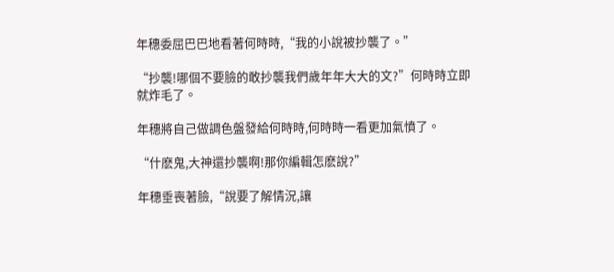年穗委屈巴巴地看著何時時,“我的小說被抄襲了。”

“抄襲!哪個不要臉的敢抄襲我們歲年年大大的文?”何時時立即就炸毛了。

年穗將自己做調色盤發給何時時,何時時一看更加氣憤了。

“什麽鬼,大神還抄襲啊!那你編輯怎麽說?”

年穗垂喪著臉,“說要了解情況,讓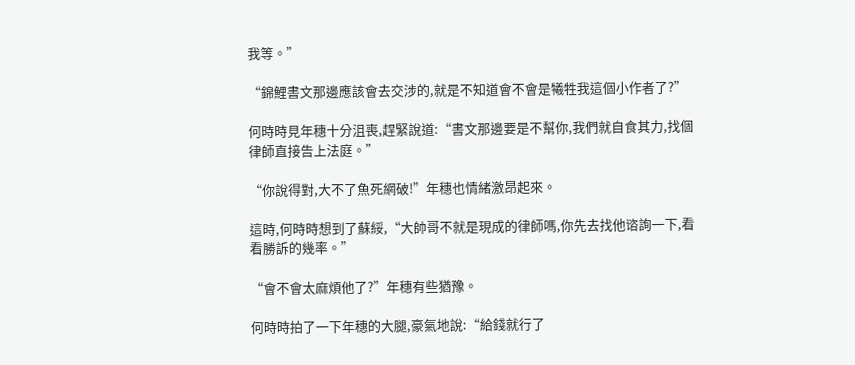我等。”

“錦鯉書文那邊應該會去交涉的,就是不知道會不會是犧牲我這個小作者了?”

何時時見年穗十分沮喪,趕緊說道:“書文那邊要是不幫你,我們就自食其力,找個律師直接告上法庭。”

“你說得對,大不了魚死網破!”年穗也情緒激昂起來。

這時,何時時想到了蘇綏,“大帥哥不就是現成的律師嗎,你先去找他谘詢一下,看看勝訴的幾率。”

“會不會太麻煩他了?”年穗有些猶豫。

何時時拍了一下年穗的大腿,豪氣地說:“給錢就行了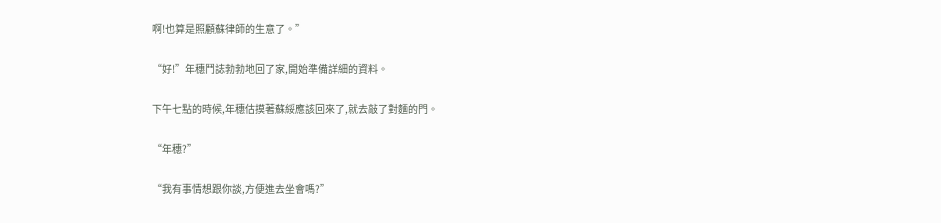啊!也算是照顧蘇律師的生意了。”

“好!”年穗鬥誌勃勃地回了家,開始準備詳細的資料。

下午七點的時候,年穗估摸著蘇綏應該回來了,就去敲了對麵的門。

“年穗?”

“我有事情想跟你談,方便進去坐會嗎?”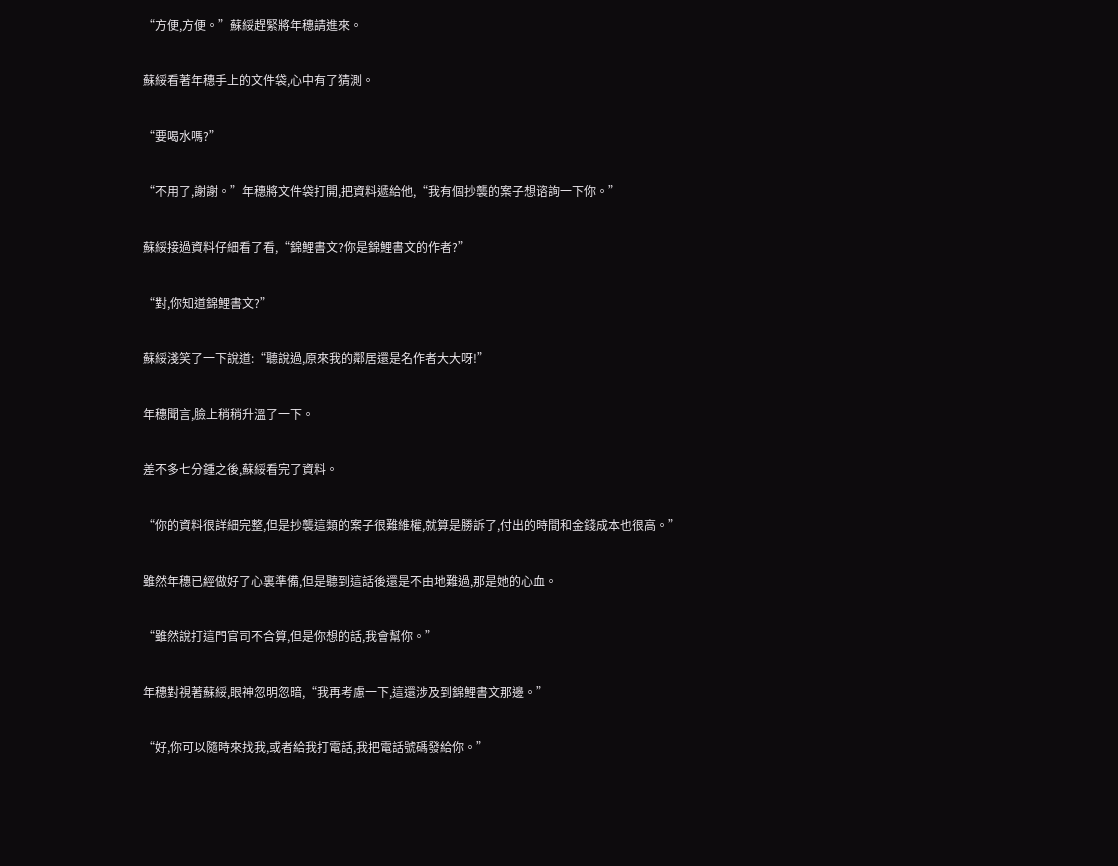“方便,方便。”蘇綏趕緊將年穗請進來。

蘇綏看著年穗手上的文件袋,心中有了猜測。

“要喝水嗎?”

“不用了,謝謝。”年穗將文件袋打開,把資料遞給他,“我有個抄襲的案子想谘詢一下你。”

蘇綏接過資料仔細看了看,“錦鯉書文?你是錦鯉書文的作者?”

“對,你知道錦鯉書文?”

蘇綏淺笑了一下說道:“聽說過,原來我的鄰居還是名作者大大呀!”

年穗聞言,臉上稍稍升溫了一下。

差不多七分鍾之後,蘇綏看完了資料。

“你的資料很詳細完整,但是抄襲這類的案子很難維權,就算是勝訴了,付出的時間和金錢成本也很高。”

雖然年穗已經做好了心裏準備,但是聽到這話後還是不由地難過,那是她的心血。

“雖然說打這門官司不合算,但是你想的話,我會幫你。”

年穗對視著蘇綏,眼神忽明忽暗,“我再考慮一下,這還涉及到錦鯉書文那邊。”

“好,你可以隨時來找我,或者給我打電話,我把電話號碼發給你。”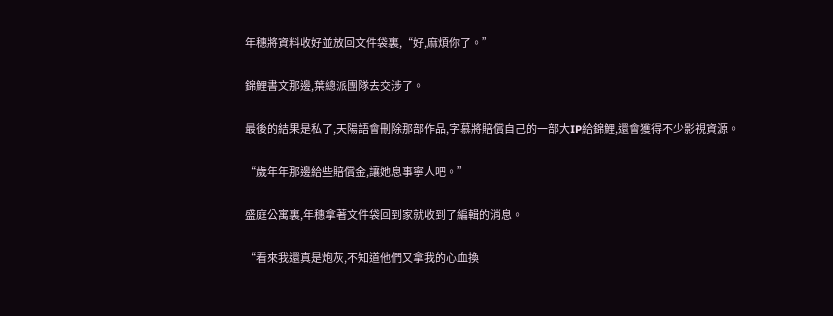年穗將資料收好並放回文件袋裏,“好,麻煩你了。”

錦鯉書文那邊,葉總派團隊去交涉了。

最後的結果是私了,天陽語會刪除那部作品,字慕將賠償自己的一部大IP給錦鯉,還會獲得不少影視資源。

“歲年年那邊給些賠償金,讓她息事寧人吧。”

盛庭公寓裏,年穗拿著文件袋回到家就收到了編輯的消息。

“看來我還真是炮灰,不知道他們又拿我的心血換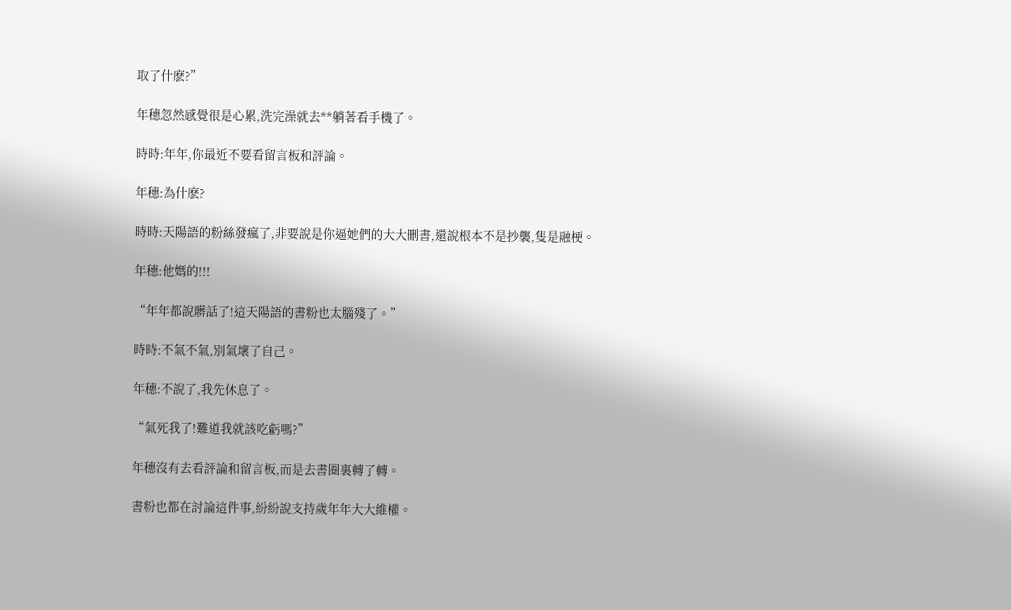取了什麽?”

年穗忽然感覺很是心累,洗完澡就去**躺著看手機了。

時時:年年,你最近不要看留言板和評論。

年穗:為什麽?

時時:天陽語的粉絲發瘋了,非要說是你逼她們的大大刪書,還說根本不是抄襲,隻是融梗。

年穗:他媽的!!!

“年年都說髒話了!這天陽語的書粉也太腦殘了。”

時時:不氣不氣,別氣壞了自己。

年穗:不說了,我先休息了。

“氣死我了!難道我就該吃虧嗎?”

年穗沒有去看評論和留言板,而是去書圈裏轉了轉。

書粉也都在討論這件事,紛紛說支持歲年年大大維權。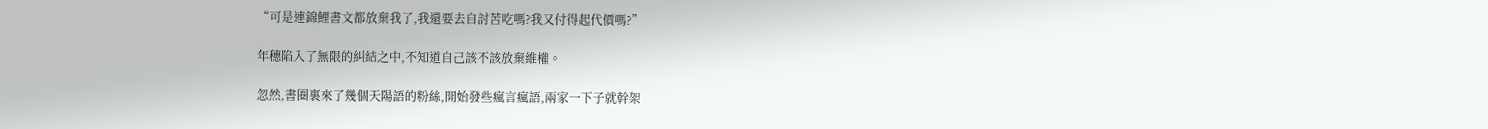“可是連錦鯉書文都放棄我了,我還要去自討苦吃嗎?我又付得起代價嗎?”

年穗陷入了無限的糾結之中,不知道自己該不該放棄維權。

忽然,書圈裏來了幾個天陽語的粉絲,開始發些瘋言瘋語,兩家一下子就幹架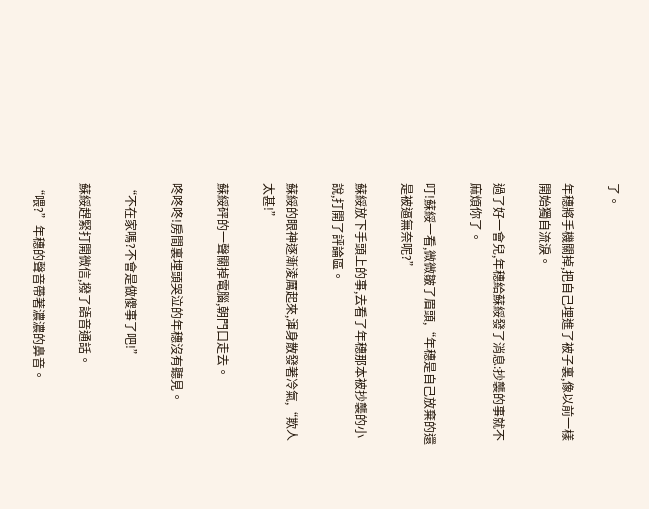了。

年穗將手機關掉,把自己埋進了被子裏,像以前一樣開始獨自流淚。

過了好一會兒,年穗給蘇綏發了消息:抄襲的事就不麻煩你了。

叮!蘇綏一看,微微皺了眉頭,“年穗是自己放棄的還是被逼無奈呢?”

蘇綏放下手頭上的事,去看了年穗那本被抄襲的小說,打開了評論區。

蘇綏的眼神逐漸淩厲起來,渾身散發著冷氣,“欺人太甚!”

蘇綏砰的一聲關掉電腦,朝門口走去。

咚咚咚!房間裏埋頭哭泣的年穗沒有聽見。

“不在家嗎?不會是做傻事了吧!”

蘇綏趕緊打開微信,撥了語音通話。

“喂?”年穗的聲音帶著濃濃的鼻音。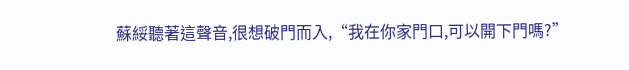蘇綏聽著這聲音,很想破門而入,“我在你家門口,可以開下門嗎?”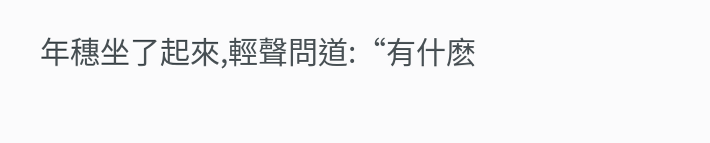年穗坐了起來,輕聲問道:“有什麽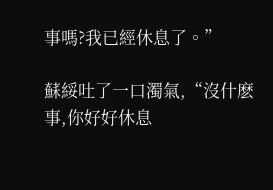事嗎?我已經休息了。”

蘇綏吐了一口濁氣,“沒什麽事,你好好休息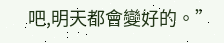吧,明天都會變好的。”